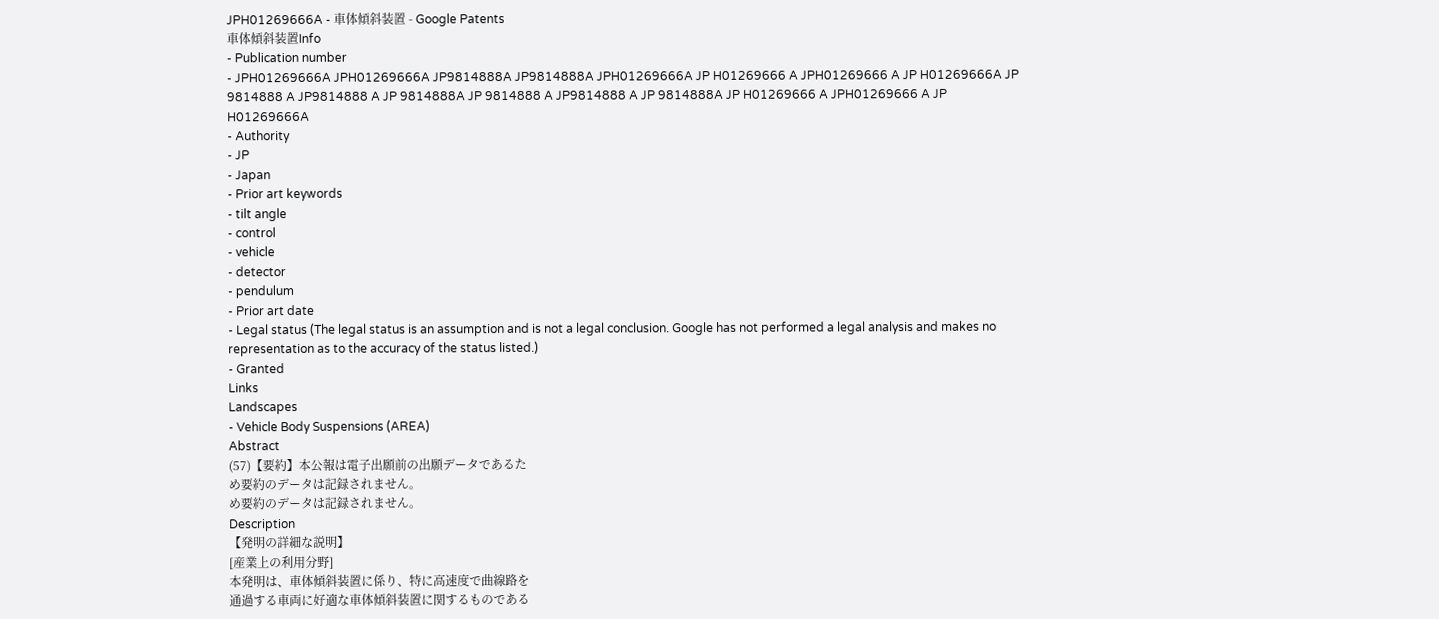JPH01269666A - 車体傾斜装置 - Google Patents
車体傾斜装置Info
- Publication number
- JPH01269666A JPH01269666A JP9814888A JP9814888A JPH01269666A JP H01269666 A JPH01269666 A JP H01269666A JP 9814888 A JP9814888 A JP 9814888A JP 9814888 A JP9814888 A JP 9814888A JP H01269666 A JPH01269666 A JP H01269666A
- Authority
- JP
- Japan
- Prior art keywords
- tilt angle
- control
- vehicle
- detector
- pendulum
- Prior art date
- Legal status (The legal status is an assumption and is not a legal conclusion. Google has not performed a legal analysis and makes no representation as to the accuracy of the status listed.)
- Granted
Links
Landscapes
- Vehicle Body Suspensions (AREA)
Abstract
(57)【要約】本公報は電子出願前の出願データであるた
め要約のデータは記録されません。
め要約のデータは記録されません。
Description
【発明の詳細な説明】
[産業上の利用分野]
本発明は、車体傾斜装置に係り、特に高速度で曲線路を
通過する車両に好適な車体傾斜装置に関するものである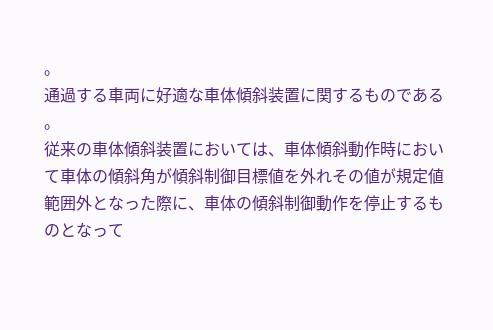。
通過する車両に好適な車体傾斜装置に関するものである
。
従来の車体傾斜装置においては、車体傾斜動作時におい
て車体の傾斜角が傾斜制御目標値を外れその値が規定値
範囲外となった際に、車体の傾斜制御動作を停止するも
のとなって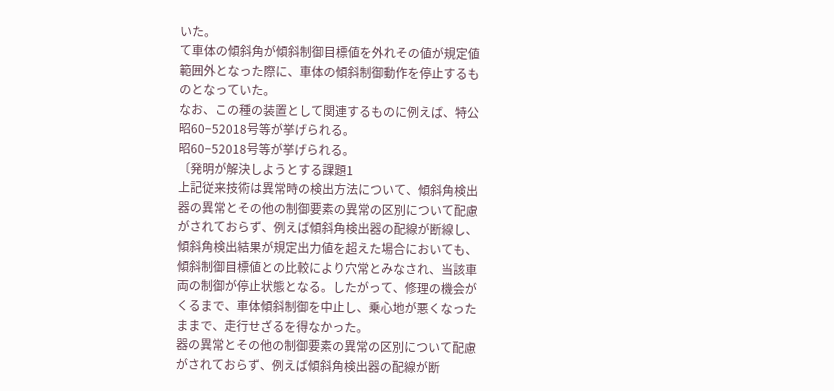いた。
て車体の傾斜角が傾斜制御目標値を外れその値が規定値
範囲外となった際に、車体の傾斜制御動作を停止するも
のとなっていた。
なお、この種の装置として関連するものに例えば、特公
昭60−52018号等が挙げられる。
昭60−52018号等が挙げられる。
〔発明が解決しようとする課題1
上記従来技術は異常時の検出方法について、傾斜角検出
器の異常とその他の制御要素の異常の区別について配慮
がされておらず、例えば傾斜角検出器の配線が断線し、
傾斜角検出結果が規定出力値を超えた場合においても、
傾斜制御目標値との比較により穴常とみなされ、当該車
両の制御が停止状態となる。したがって、修理の機会が
くるまで、車体傾斜制御を中止し、乗心地が悪くなった
ままで、走行せざるを得なかった。
器の異常とその他の制御要素の異常の区別について配慮
がされておらず、例えば傾斜角検出器の配線が断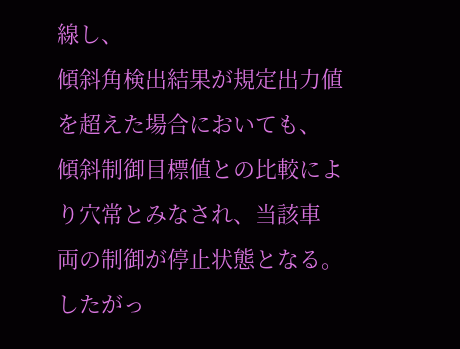線し、
傾斜角検出結果が規定出力値を超えた場合においても、
傾斜制御目標値との比較により穴常とみなされ、当該車
両の制御が停止状態となる。したがっ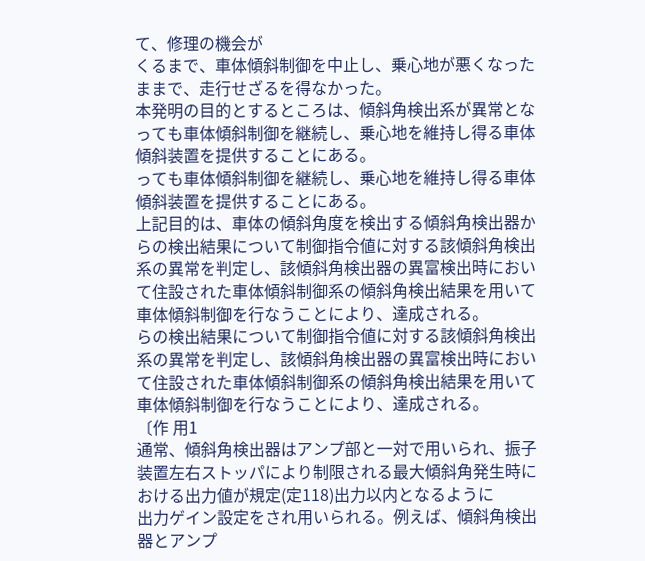て、修理の機会が
くるまで、車体傾斜制御を中止し、乗心地が悪くなった
ままで、走行せざるを得なかった。
本発明の目的とするところは、傾斜角検出系が異常とな
っても車体傾斜制御を継続し、乗心地を維持し得る車体
傾斜装置を提供することにある。
っても車体傾斜制御を継続し、乗心地を維持し得る車体
傾斜装置を提供することにある。
上記目的は、車体の傾斜角度を検出する傾斜角検出器か
らの検出結果について制御指令値に対する該傾斜角検出
系の異常を判定し、該傾斜角検出器の異富検出時におい
て住設された車体傾斜制御系の傾斜角検出結果を用いて
車体傾斜制御を行なうことにより、達成される。
らの検出結果について制御指令値に対する該傾斜角検出
系の異常を判定し、該傾斜角検出器の異富検出時におい
て住設された車体傾斜制御系の傾斜角検出結果を用いて
車体傾斜制御を行なうことにより、達成される。
〔作 用1
通常、傾斜角検出器はアンプ部と一対で用いられ、振子
装置左右ストッパにより制限される最大傾斜角発生時に
おける出力値が規定(定118)出力以内となるように
出力ゲイン設定をされ用いられる。例えば、傾斜角検出
器とアンプ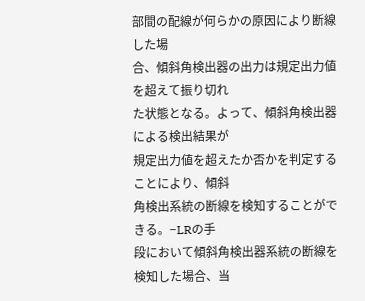部間の配線が何らかの原因により断線した場
合、傾斜角検出器の出力は規定出力値を超えて振り切れ
た状態となる。よって、傾斜角検出器による検出結果が
規定出力値を超えたか否かを判定することにより、傾斜
角検出系統の断線を検知することができる。−LRの手
段において傾斜角検出器系統の断線を検知した場合、当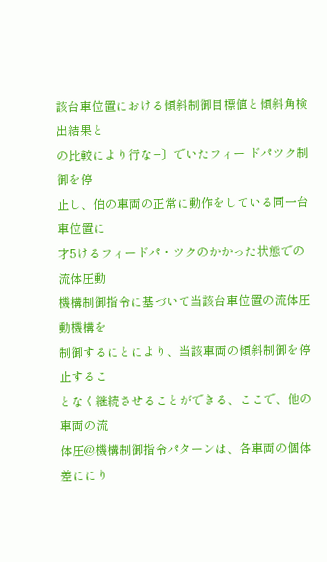該台車位置における傾斜制御目標値と傾斜角検出結果と
の比較により行な−〕でいたフィー ドパツク制御を停
止し、伯の車両の正常に動作をしている同一台車位置に
才5けるフィードパ・ツクのかかった状態での流体圧動
機構制御指令に基づいて当該台車位置の流体圧動機構を
制御するにとにより、当該車両の傾斜制御を停止するこ
となく継続させることができる、ここで、他の車両の流
体圧@機構制御指令パターンは、各車両の個体差ににり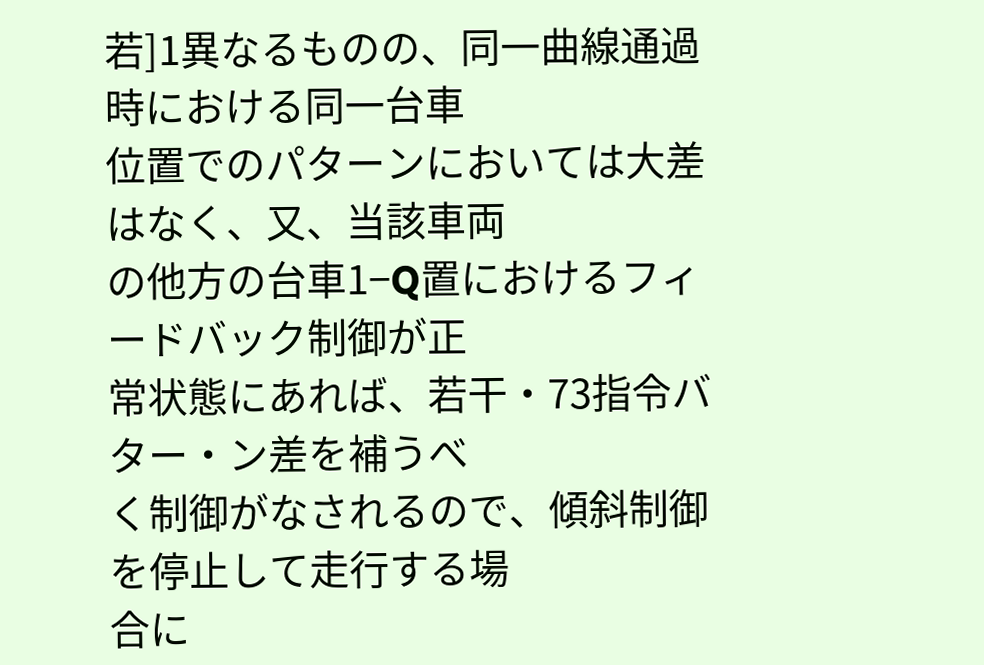若]1異なるものの、同一曲線通過時における同一台車
位置でのパターンにおいては大差はなく、又、当該車両
の他方の台車1−Q置におけるフィードバック制御が正
常状態にあれば、若干・73指令バター・ン差を補うべ
く制御がなされるので、傾斜制御を停止して走行する場
合に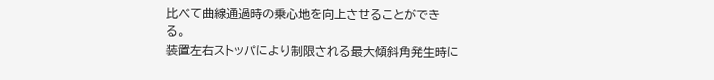比べて曲線通過時の乗心地を向上させることができ
る。
装置左右ストッパにより制限される最大傾斜角発生時に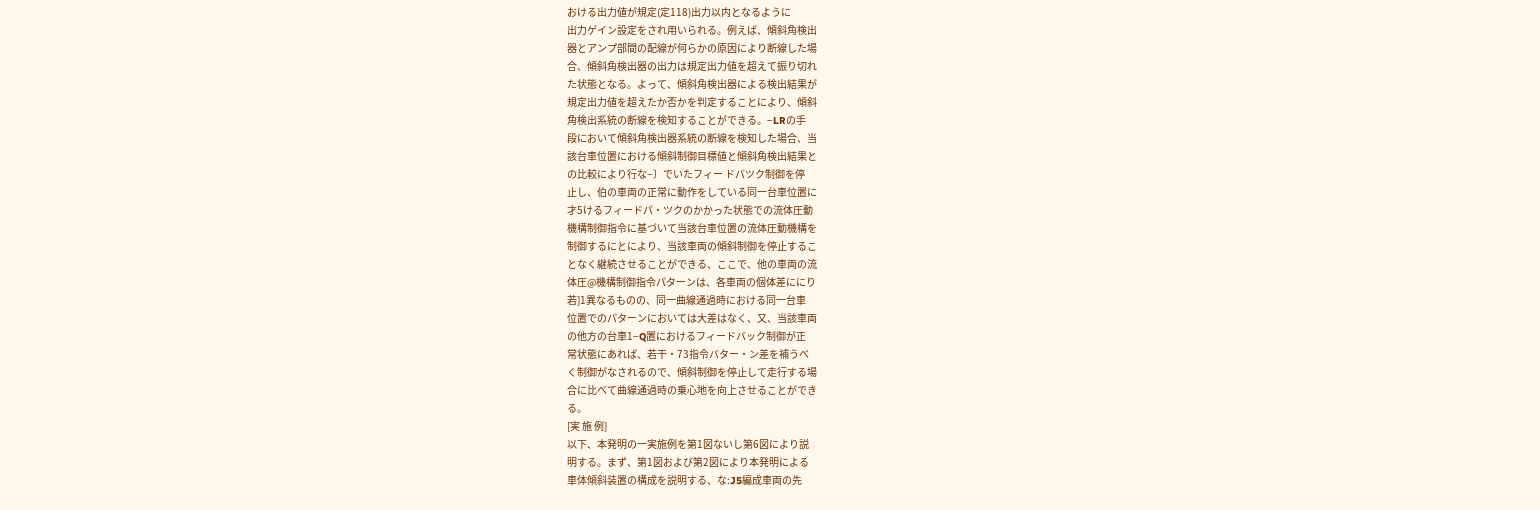おける出力値が規定(定118)出力以内となるように
出力ゲイン設定をされ用いられる。例えば、傾斜角検出
器とアンプ部間の配線が何らかの原因により断線した場
合、傾斜角検出器の出力は規定出力値を超えて振り切れ
た状態となる。よって、傾斜角検出器による検出結果が
規定出力値を超えたか否かを判定することにより、傾斜
角検出系統の断線を検知することができる。−LRの手
段において傾斜角検出器系統の断線を検知した場合、当
該台車位置における傾斜制御目標値と傾斜角検出結果と
の比較により行な−〕でいたフィー ドパツク制御を停
止し、伯の車両の正常に動作をしている同一台車位置に
才5けるフィードパ・ツクのかかった状態での流体圧動
機構制御指令に基づいて当該台車位置の流体圧動機構を
制御するにとにより、当該車両の傾斜制御を停止するこ
となく継続させることができる、ここで、他の車両の流
体圧@機構制御指令パターンは、各車両の個体差ににり
若]1異なるものの、同一曲線通過時における同一台車
位置でのパターンにおいては大差はなく、又、当該車両
の他方の台車1−Q置におけるフィードバック制御が正
常状態にあれば、若干・73指令バター・ン差を補うべ
く制御がなされるので、傾斜制御を停止して走行する場
合に比べて曲線通過時の乗心地を向上させることができ
る。
[実 施 例]
以下、本発明の一実施例を第1図ないし第6図により説
明する。まず、第1図および第2図により本発明による
車体傾斜装置の構成を説明する、な:J5編成車両の先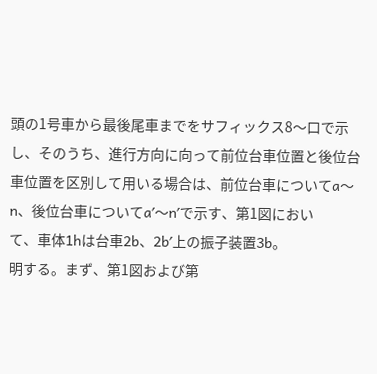頭の1号車から最後尾車までをサフィックス8〜口で示
し、そのうち、進行方向に向って前位台車位置と後位台
車位置を区別して用いる場合は、前位台車についてa〜
n、後位台車についてa′〜n′で示す、第1図におい
て、車体1hは台車2b、2b′上の振子装置3b。
明する。まず、第1図および第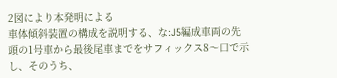2図により本発明による
車体傾斜装置の構成を説明する、な:J5編成車両の先
頭の1号車から最後尾車までをサフィックス8〜口で示
し、そのうち、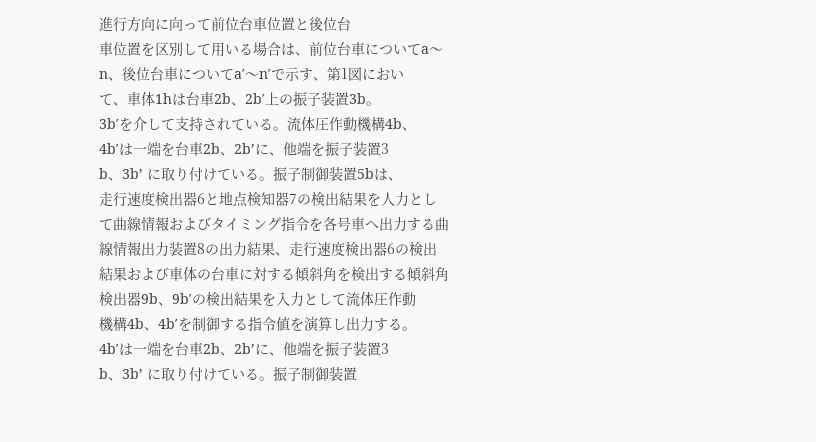進行方向に向って前位台車位置と後位台
車位置を区別して用いる場合は、前位台車についてa〜
n、後位台車についてa′〜n′で示す、第1図におい
て、車体1hは台車2b、2b′上の振子装置3b。
3b′を介して支持されている。流体圧作動機構4b、
4b′は一端を台車2b、2b’に、他端を振子装置3
b、3b’ に取り付けている。振子制御装置5bは、
走行速度検出器6と地点検知器7の検出結果を人力とし
て曲線情報およびタイミング指令を各号車へ出力する曲
線情報出力装置8の出力結果、走行速度検出器6の検出
結果および車体の台車に対する傾斜角を検出する傾斜角
検出器9b、9b′の検出結果を入力として流体圧作動
機構4b、4b′を制御する指令値を演算し出力する。
4b′は一端を台車2b、2b’に、他端を振子装置3
b、3b’ に取り付けている。振子制御装置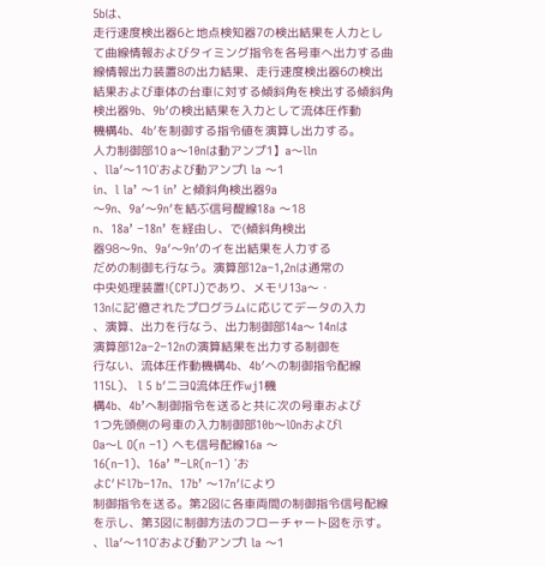5bは、
走行速度検出器6と地点検知器7の検出結果を人力とし
て曲線情報およびタイミング指令を各号車へ出力する曲
線情報出力装置8の出力結果、走行速度検出器6の検出
結果および車体の台車に対する傾斜角を検出する傾斜角
検出器9b、9b′の検出結果を入力として流体圧作動
機構4b、4b′を制御する指令値を演算し出力する。
人力制御部10 a〜10nは動アンプ1】a〜lln
、lla′〜110′および動アンプl la 〜1
in、l la’ 〜1 in’ と傾斜角検出器9a
〜9n、9a′〜9n′を結ぶ信号醍線18a 〜18
n、18a’ −18n’ を経由し、で(傾斜角検出
器98〜9n、9a′〜9n′のイを出結果を人力する
だめの制御も行なう。演算部12a−1,2nは通常の
中央処理装置!(CPTJ)であり、メモリ13a〜・
13nに記′億されたプログラムに応じてデータの入力
、演算、出力を行なう、出力制御部14a〜 14nは
演算部12a−2−12nの演算結果を出力する制御を
行ない、流体圧作動機構4b、4b′への制御指令配線
115L)、 l 5 b′ニヨQ流体圧作wj1機
構4b、4b’へ制御指令を送ると共に次の号車および
1つ先頭側の号車の入力制御部10b〜lOnおよびl
Oa〜L O(n −1) ヘも信号配線16a 〜
16(n−1)、16a’ ”−LR(n−1) ′お
よC′ドl7b−17n、17b’ 〜17n′により
制御指令を送る。第2図に各車両間の制御指令信号配線
を示し、第3図に制御方法のフローチャート図を示す。
、lla′〜110′および動アンプl la 〜1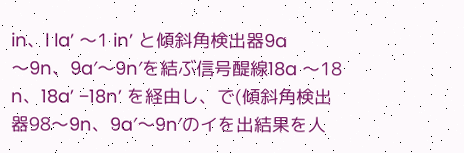in、l la’ 〜1 in’ と傾斜角検出器9a
〜9n、9a′〜9n′を結ぶ信号醍線18a 〜18
n、18a’ −18n’ を経由し、で(傾斜角検出
器98〜9n、9a′〜9n′のイを出結果を人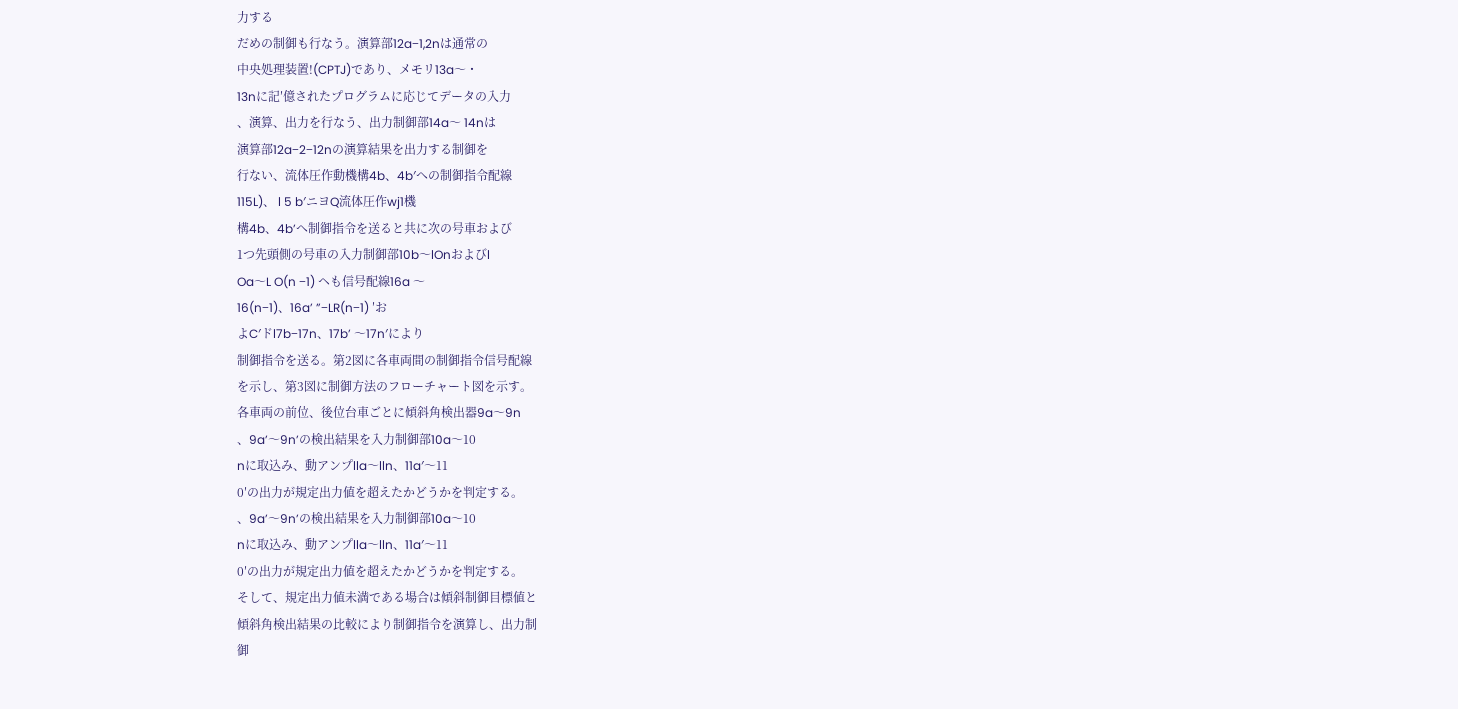力する
だめの制御も行なう。演算部12a−1,2nは通常の
中央処理装置!(CPTJ)であり、メモリ13a〜・
13nに記′億されたプログラムに応じてデータの入力
、演算、出力を行なう、出力制御部14a〜 14nは
演算部12a−2−12nの演算結果を出力する制御を
行ない、流体圧作動機構4b、4b′への制御指令配線
115L)、 l 5 b′ニヨQ流体圧作wj1機
構4b、4b’へ制御指令を送ると共に次の号車および
1つ先頭側の号車の入力制御部10b〜lOnおよびl
Oa〜L O(n −1) ヘも信号配線16a 〜
16(n−1)、16a’ ”−LR(n−1) ′お
よC′ドl7b−17n、17b’ 〜17n′により
制御指令を送る。第2図に各車両間の制御指令信号配線
を示し、第3図に制御方法のフローチャート図を示す。
各車両の前位、後位台車ごとに傾斜角検出器9a〜9n
、9a’〜9n’の検出結果を入力制御部10a〜10
nに取込み、動アンプlla〜lln、11a′〜11
0′の出力が規定出力値を超えたかどうかを判定する。
、9a’〜9n’の検出結果を入力制御部10a〜10
nに取込み、動アンプlla〜lln、11a′〜11
0′の出力が規定出力値を超えたかどうかを判定する。
そして、規定出力値未満である場合は傾斜制御目標値と
傾斜角検出結果の比較により制御指令を演算し、出力制
御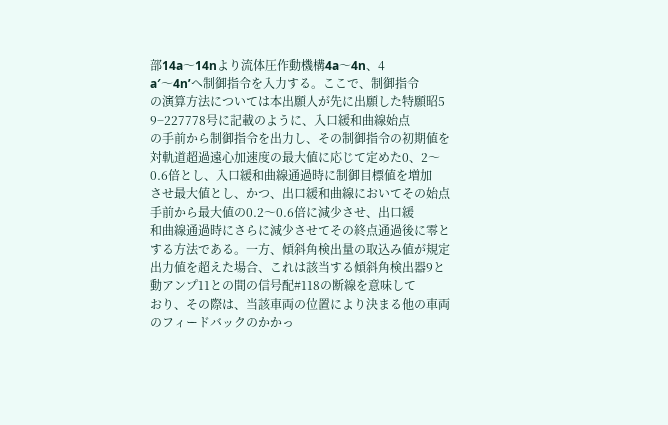部14a〜14nより流体圧作動機構4a〜4n、4
a′〜4n’へ制御指令を入力する。ここで、制御指令
の演算方法については本出願人が先に出願した特願昭5
9−227778号に記載のように、入口緩和曲線始点
の手前から制御指令を出力し、その制御指令の初期値を
対軌道超過遠心加速度の最大値に応じて定めた0、2〜
0.6倍とし、入口緩和曲線通過時に制御目標値を増加
させ最大値とし、かつ、出口緩和曲線においてその始点
手前から最大値の0.2〜0.6倍に減少させ、出口緩
和曲線通過時にさらに減少させてその終点通過後に零と
する方法である。一方、傾斜角検出量の取込み値が規定
出力値を超えた場合、これは該当する傾斜角検出器9と
動アンプ11との間の信号配#118の断線を意味して
おり、その際は、当該車両の位置により決まる他の車両
のフィードバックのかかっ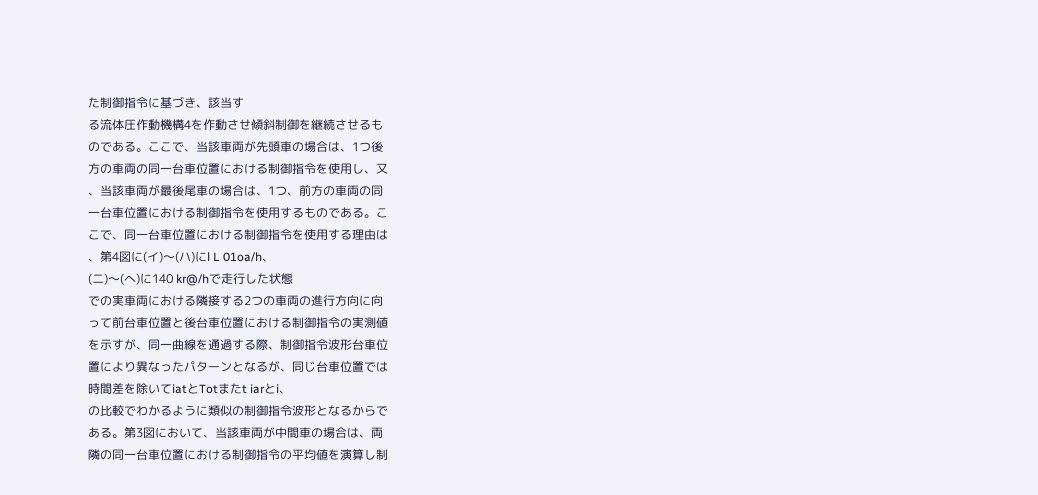た制御指令に基づき、該当す
る流体圧作動機構4を作動させ傾斜制御を継続させるも
のである。ここで、当該車両が先頭車の場合は、1つ後
方の車両の同一台車位置における制御指令を使用し、又
、当該車両が最後尾車の場合は、1つ、前方の車両の同
一台車位置における制御指令を使用するものである。こ
こで、同一台車位置における制御指令を使用する理由は
、第4図に(イ)〜(ハ)にl L 01oa/h、
(ニ)〜(へ)に140 kr@/hで走行した状態
での実車両における隣接する2つの車両の進行方向に向
って前台車位置と後台車位置における制御指令の実測値
を示すが、同一曲線を通過する際、制御指令波形台車位
置により異なったパターンとなるが、同じ台車位置では
時間差を除いてiatとTotまたt iarとi、
の比較でわかるように類似の制御指令波形となるからで
ある。第3図において、当該車両が中間車の場合は、両
隣の同一台車位置における制御指令の平均値を演算し制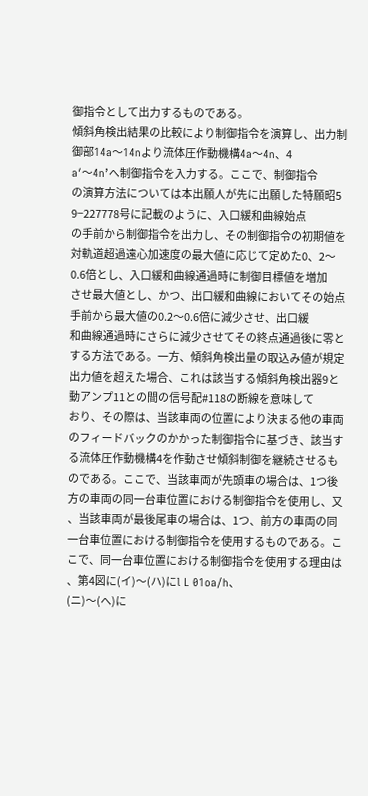御指令として出力するものである。
傾斜角検出結果の比較により制御指令を演算し、出力制
御部14a〜14nより流体圧作動機構4a〜4n、4
a′〜4n’へ制御指令を入力する。ここで、制御指令
の演算方法については本出願人が先に出願した特願昭5
9−227778号に記載のように、入口緩和曲線始点
の手前から制御指令を出力し、その制御指令の初期値を
対軌道超過遠心加速度の最大値に応じて定めた0、2〜
0.6倍とし、入口緩和曲線通過時に制御目標値を増加
させ最大値とし、かつ、出口緩和曲線においてその始点
手前から最大値の0.2〜0.6倍に減少させ、出口緩
和曲線通過時にさらに減少させてその終点通過後に零と
する方法である。一方、傾斜角検出量の取込み値が規定
出力値を超えた場合、これは該当する傾斜角検出器9と
動アンプ11との間の信号配#118の断線を意味して
おり、その際は、当該車両の位置により決まる他の車両
のフィードバックのかかった制御指令に基づき、該当す
る流体圧作動機構4を作動させ傾斜制御を継続させるも
のである。ここで、当該車両が先頭車の場合は、1つ後
方の車両の同一台車位置における制御指令を使用し、又
、当該車両が最後尾車の場合は、1つ、前方の車両の同
一台車位置における制御指令を使用するものである。こ
こで、同一台車位置における制御指令を使用する理由は
、第4図に(イ)〜(ハ)にl L 01oa/h、
(ニ)〜(へ)に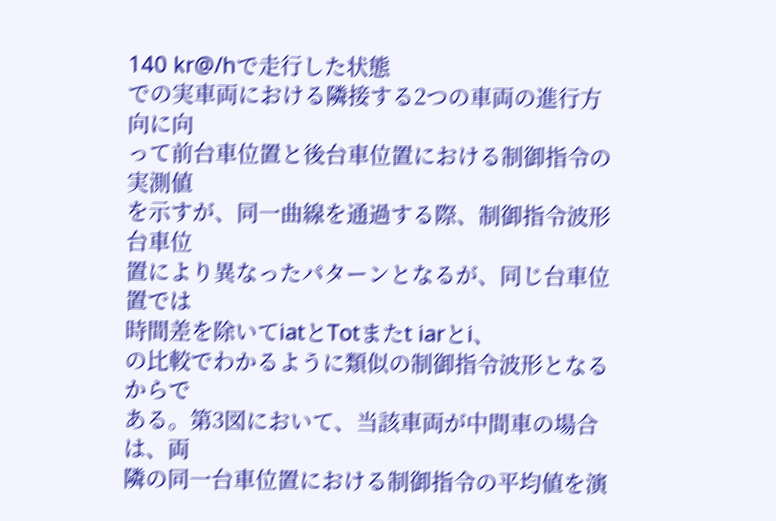140 kr@/hで走行した状態
での実車両における隣接する2つの車両の進行方向に向
って前台車位置と後台車位置における制御指令の実測値
を示すが、同一曲線を通過する際、制御指令波形台車位
置により異なったパターンとなるが、同じ台車位置では
時間差を除いてiatとTotまたt iarとi、
の比較でわかるように類似の制御指令波形となるからで
ある。第3図において、当該車両が中間車の場合は、両
隣の同一台車位置における制御指令の平均値を演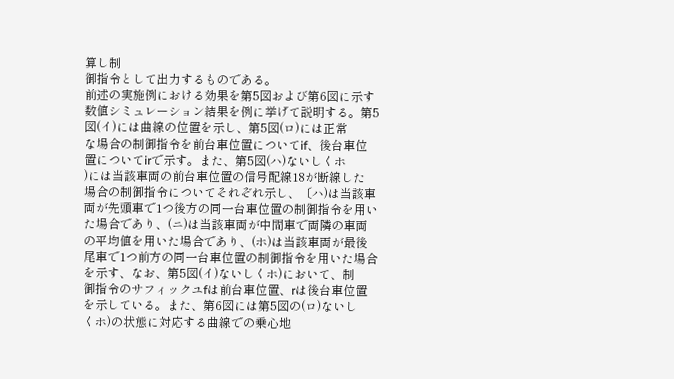算し制
御指令として出力するものである。
前述の実施例における効果を第5図および第6図に示す
数値シミュレーション結果を例に挙げて説明する。第5
図(イ)には曲線の位置を示し、第5図(ロ)には正常
な場合の制御指令を前台車位置についてif、後台車位
置についてirで示す。また、第5図(ハ)ないしくホ
)には当該車両の前台車位置の信号配線18が断線した
場合の制御指令についてそれぞれ示し、〔ハ)は当該車
両が先頭車で1つ後方の同一台車位置の制御指令を用い
た場合であり、(ニ)は当該車両が中間車で両隣の車両
の平均値を用いた場合であり、(ホ)は当該車両が最後
尾車で1つ前方の同一台車位置の制御指令を用いた場合
を示す、なお、第5図(イ)ないしくホ)において、制
御指令のサフィックユfは前台車位置、rは後台車位置
を示している。また、第6図には第5図の(ロ)ないし
くホ)の状態に対応する曲線での乗心地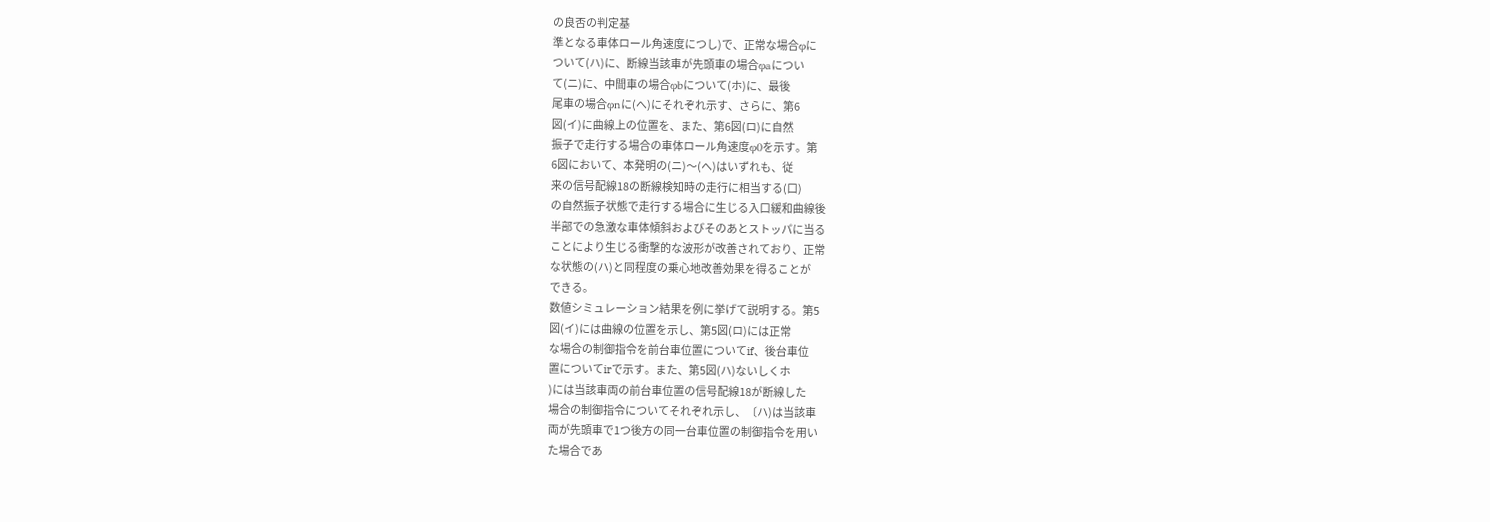の良否の判定基
準となる車体ロール角速度につし)で、正常な場合φに
ついて(ハ)に、断線当該車が先頭車の場合φaについ
て(ニ)に、中間車の場合φbについて(ホ)に、最後
尾車の場合φnに(へ)にそれぞれ示す、さらに、第6
図(イ)に曲線上の位置を、また、第6図(ロ)に自然
振子で走行する場合の車体ロール角速度φ0を示す。第
6図において、本発明の(ニ)〜(へ)はいずれも、従
来の信号配線18の断線検知時の走行に相当する(口)
の自然振子状態で走行する場合に生じる入口緩和曲線後
半部での急激な車体傾斜およびそのあとストッパに当る
ことにより生じる衝撃的な波形が改善されており、正常
な状態の(ハ)と同程度の乗心地改善効果を得ることが
できる。
数値シミュレーション結果を例に挙げて説明する。第5
図(イ)には曲線の位置を示し、第5図(ロ)には正常
な場合の制御指令を前台車位置についてif、後台車位
置についてirで示す。また、第5図(ハ)ないしくホ
)には当該車両の前台車位置の信号配線18が断線した
場合の制御指令についてそれぞれ示し、〔ハ)は当該車
両が先頭車で1つ後方の同一台車位置の制御指令を用い
た場合であ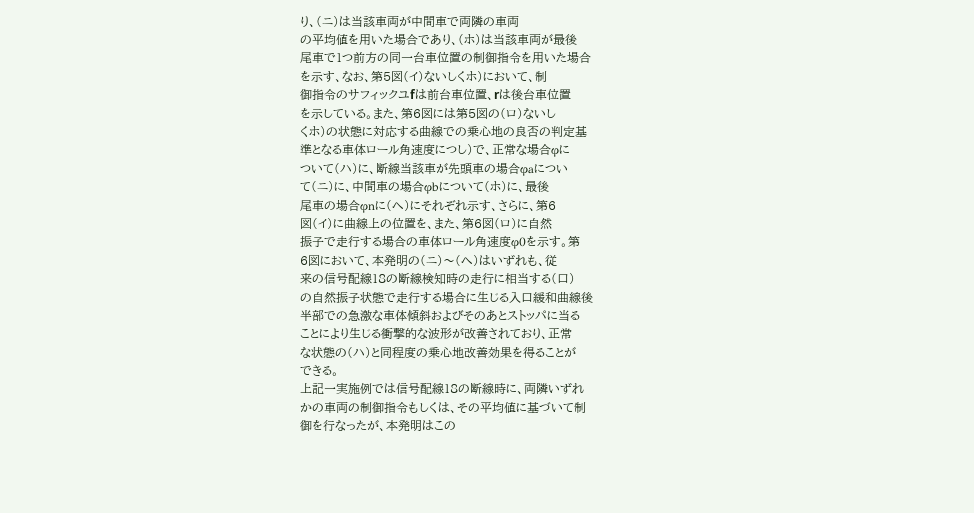り、(ニ)は当該車両が中間車で両隣の車両
の平均値を用いた場合であり、(ホ)は当該車両が最後
尾車で1つ前方の同一台車位置の制御指令を用いた場合
を示す、なお、第5図(イ)ないしくホ)において、制
御指令のサフィックユfは前台車位置、rは後台車位置
を示している。また、第6図には第5図の(ロ)ないし
くホ)の状態に対応する曲線での乗心地の良否の判定基
準となる車体ロール角速度につし)で、正常な場合φに
ついて(ハ)に、断線当該車が先頭車の場合φaについ
て(ニ)に、中間車の場合φbについて(ホ)に、最後
尾車の場合φnに(へ)にそれぞれ示す、さらに、第6
図(イ)に曲線上の位置を、また、第6図(ロ)に自然
振子で走行する場合の車体ロール角速度φ0を示す。第
6図において、本発明の(ニ)〜(へ)はいずれも、従
来の信号配線18の断線検知時の走行に相当する(口)
の自然振子状態で走行する場合に生じる入口緩和曲線後
半部での急激な車体傾斜およびそのあとストッパに当る
ことにより生じる衝撃的な波形が改善されており、正常
な状態の(ハ)と同程度の乗心地改善効果を得ることが
できる。
上記一実施例では信号配線18の断線時に、両隣いずれ
かの車両の制御指令もしくは、その平均値に基づいて制
御を行なったが、本発明はこの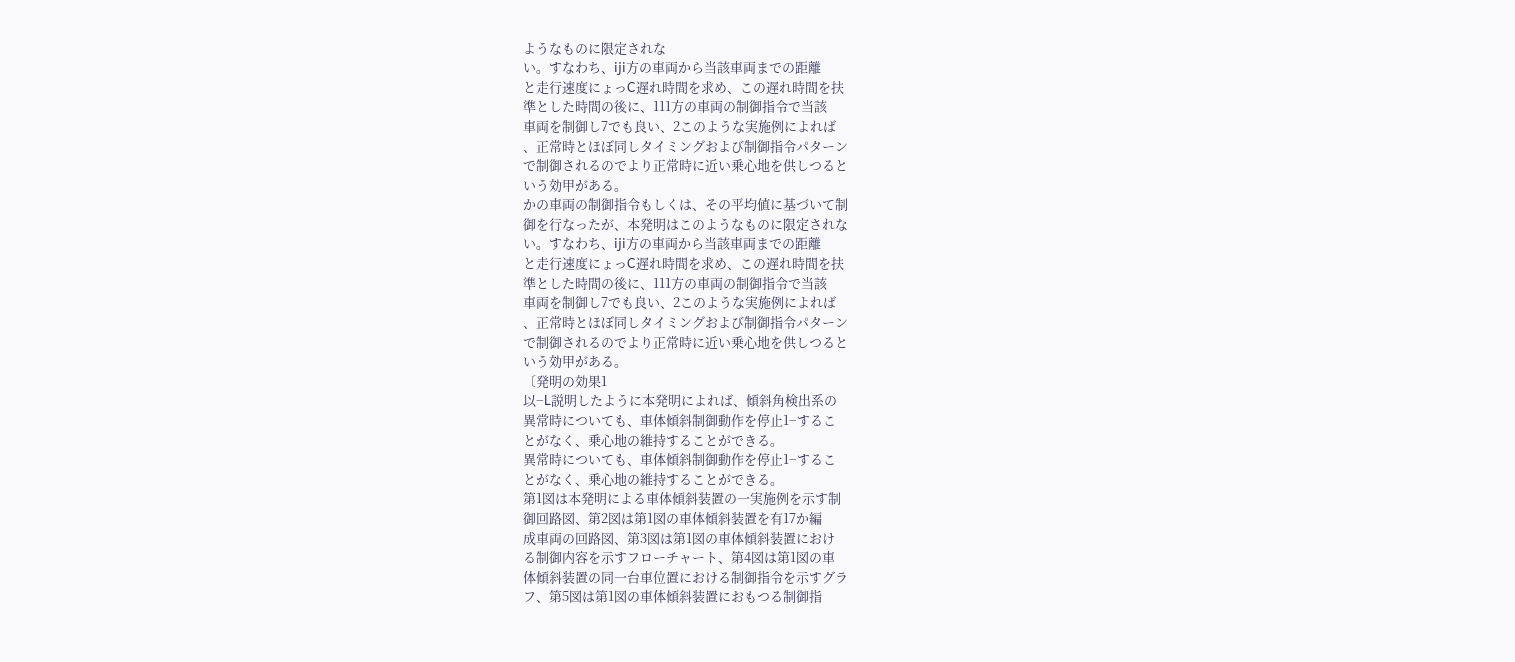ようなものに限定されな
い。すなわち、iji方の車両から当該車両までの距離
と走行速度にょっC遅れ時間を求め、この遅れ時間を扶
準とした時間の後に、111方の車両の制御指令で当該
車両を制御し7でも良い、2このような実施例によれば
、正常時とほぼ同しタイミングおよび制御指令パターン
で制御されるのでより正常時に近い乗心地を供しつると
いう効甲がある。
かの車両の制御指令もしくは、その平均値に基づいて制
御を行なったが、本発明はこのようなものに限定されな
い。すなわち、iji方の車両から当該車両までの距離
と走行速度にょっC遅れ時間を求め、この遅れ時間を扶
準とした時間の後に、111方の車両の制御指令で当該
車両を制御し7でも良い、2このような実施例によれば
、正常時とほぼ同しタイミングおよび制御指令パターン
で制御されるのでより正常時に近い乗心地を供しつると
いう効甲がある。
〔発明の効果1
以−L説明したように本発明によれば、傾斜角検出系の
異常時についても、車体傾斜制御動作を停止1−するこ
とがなく、乗心地の維持することができる。
異常時についても、車体傾斜制御動作を停止1−するこ
とがなく、乗心地の維持することができる。
第1図は本発明による車体傾斜装置の一実施例を示す制
御回路図、第2図は第1図の車体傾斜装置を有17か編
成車両の回路図、第3図は第1図の車体傾斜装置におけ
る制御内容を示すフローチャート、第4図は第1図の車
体傾斜装置の同一台車位置における制御指令を示すグラ
フ、第5図は第1図の車体傾斜装置におもつる制御指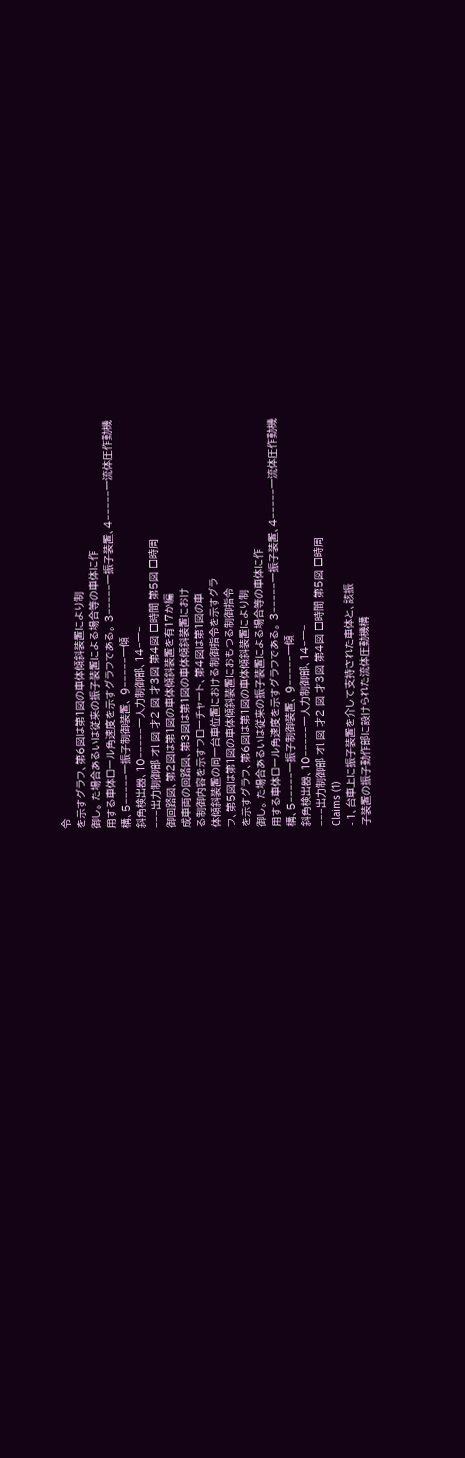令
を示すグラフ、第6図は第1図の車体傾斜装置により制
御し。 た場合あるいは従来の振子装置による場合等の車体に作
用する車体ロール角速度を示すグラフである。 3−−−−−一振子装置、4−−−−−一流体圧作動機
構、5−−−−−一振子制御装置、 9−−−−−一傾
斜角検出器、10−−−−−一人力制御部、14−一−
−−−出力制御部 オl 図 才2 図 才3図 第4図 □時間 第5図 □時周
御回路図、第2図は第1図の車体傾斜装置を有17か編
成車両の回路図、第3図は第1図の車体傾斜装置におけ
る制御内容を示すフローチャート、第4図は第1図の車
体傾斜装置の同一台車位置における制御指令を示すグラ
フ、第5図は第1図の車体傾斜装置におもつる制御指令
を示すグラフ、第6図は第1図の車体傾斜装置により制
御し。 た場合あるいは従来の振子装置による場合等の車体に作
用する車体ロール角速度を示すグラフである。 3−−−−−一振子装置、4−−−−−一流体圧作動機
構、5−−−−−一振子制御装置、 9−−−−−一傾
斜角検出器、10−−−−−一人力制御部、14−一−
−−−出力制御部 オl 図 才2 図 才3図 第4図 □時間 第5図 □時周
Claims (1)
- 1、台車上に振子装置を介して支持された車体と、該振
子装置の振子動作部に設けられた流体圧動機構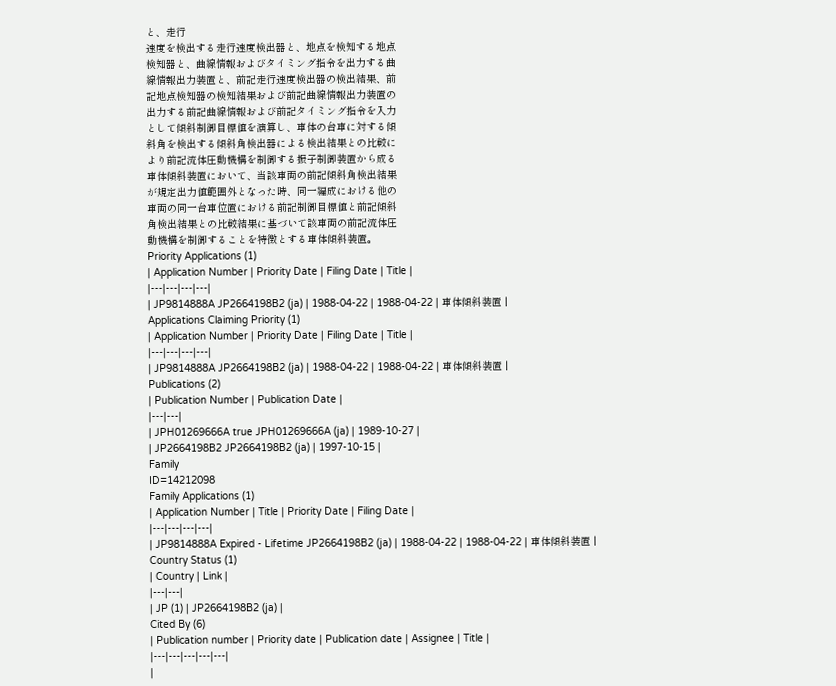と、走行
速度を検出する走行速度検出器と、地点を検知する地点
検知器と、曲線情報およびタイミング指令を出力する曲
線情報出力装置と、前記走行速度検出器の検出結果、前
記地点検知器の検知結果および前記曲線情報出力装置の
出力する前記曲線情報および前記タイミング指令を入力
として傾斜制御目標値を演算し、車体の台車に対する傾
斜角を検出する傾斜角検出器による検出結果との比較に
より前記流体圧動機構を制御する振子制御装置から成る
車体傾斜装置において、当該車両の前記傾斜角検出結果
が規定出力値範囲外となった時、同一編成における他の
車両の同一台車位置における前記制御目標値と前記傾斜
角検出結果との比較結果に基づいて該車両の前記流体圧
動機構を制御することを特徴とする車体傾斜装置。
Priority Applications (1)
| Application Number | Priority Date | Filing Date | Title |
|---|---|---|---|
| JP9814888A JP2664198B2 (ja) | 1988-04-22 | 1988-04-22 | 車体傾斜装置 |
Applications Claiming Priority (1)
| Application Number | Priority Date | Filing Date | Title |
|---|---|---|---|
| JP9814888A JP2664198B2 (ja) | 1988-04-22 | 1988-04-22 | 車体傾斜装置 |
Publications (2)
| Publication Number | Publication Date |
|---|---|
| JPH01269666A true JPH01269666A (ja) | 1989-10-27 |
| JP2664198B2 JP2664198B2 (ja) | 1997-10-15 |
Family
ID=14212098
Family Applications (1)
| Application Number | Title | Priority Date | Filing Date |
|---|---|---|---|
| JP9814888A Expired - Lifetime JP2664198B2 (ja) | 1988-04-22 | 1988-04-22 | 車体傾斜装置 |
Country Status (1)
| Country | Link |
|---|---|
| JP (1) | JP2664198B2 (ja) |
Cited By (6)
| Publication number | Priority date | Publication date | Assignee | Title |
|---|---|---|---|---|
|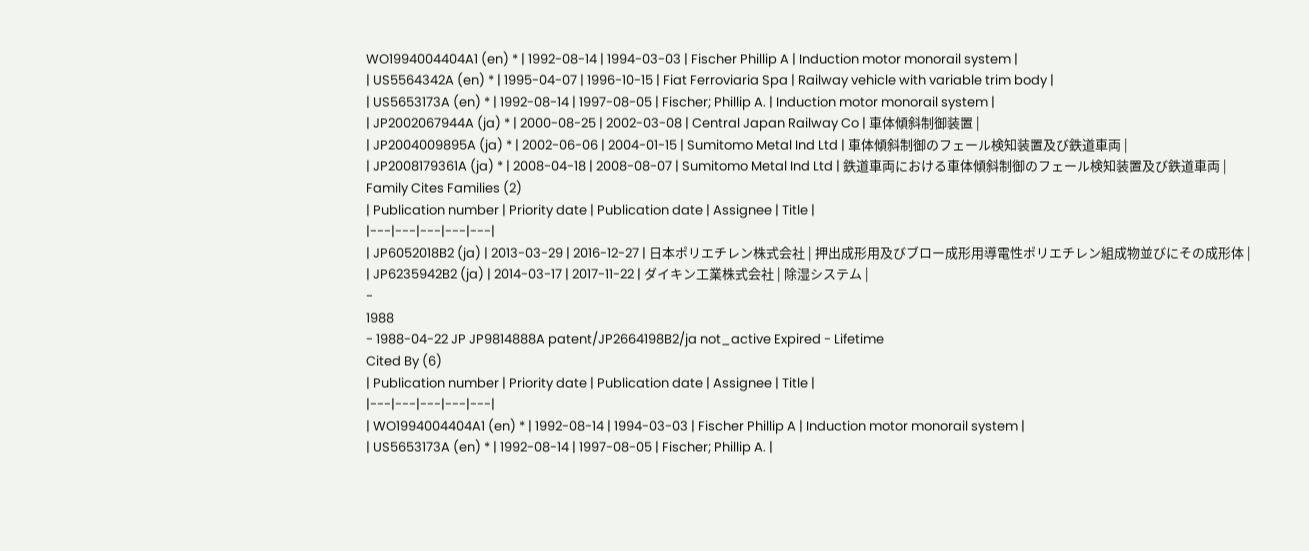WO1994004404A1 (en) * | 1992-08-14 | 1994-03-03 | Fischer Phillip A | Induction motor monorail system |
| US5564342A (en) * | 1995-04-07 | 1996-10-15 | Fiat Ferroviaria Spa | Railway vehicle with variable trim body |
| US5653173A (en) * | 1992-08-14 | 1997-08-05 | Fischer; Phillip A. | Induction motor monorail system |
| JP2002067944A (ja) * | 2000-08-25 | 2002-03-08 | Central Japan Railway Co | 車体傾斜制御装置 |
| JP2004009895A (ja) * | 2002-06-06 | 2004-01-15 | Sumitomo Metal Ind Ltd | 車体傾斜制御のフェール検知装置及び鉄道車両 |
| JP2008179361A (ja) * | 2008-04-18 | 2008-08-07 | Sumitomo Metal Ind Ltd | 鉄道車両における車体傾斜制御のフェール検知装置及び鉄道車両 |
Family Cites Families (2)
| Publication number | Priority date | Publication date | Assignee | Title |
|---|---|---|---|---|
| JP6052018B2 (ja) | 2013-03-29 | 2016-12-27 | 日本ポリエチレン株式会社 | 押出成形用及びブロー成形用導電性ポリエチレン組成物並びにその成形体 |
| JP6235942B2 (ja) | 2014-03-17 | 2017-11-22 | ダイキン工業株式会社 | 除湿システム |
-
1988
- 1988-04-22 JP JP9814888A patent/JP2664198B2/ja not_active Expired - Lifetime
Cited By (6)
| Publication number | Priority date | Publication date | Assignee | Title |
|---|---|---|---|---|
| WO1994004404A1 (en) * | 1992-08-14 | 1994-03-03 | Fischer Phillip A | Induction motor monorail system |
| US5653173A (en) * | 1992-08-14 | 1997-08-05 | Fischer; Phillip A. |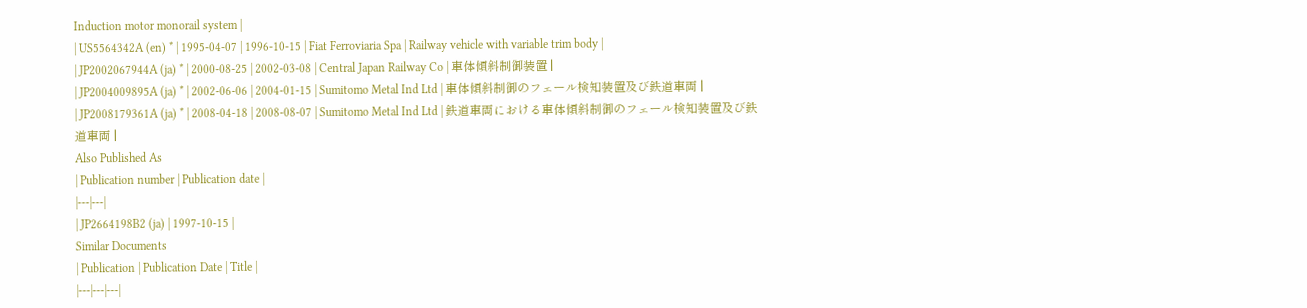Induction motor monorail system |
| US5564342A (en) * | 1995-04-07 | 1996-10-15 | Fiat Ferroviaria Spa | Railway vehicle with variable trim body |
| JP2002067944A (ja) * | 2000-08-25 | 2002-03-08 | Central Japan Railway Co | 車体傾斜制御装置 |
| JP2004009895A (ja) * | 2002-06-06 | 2004-01-15 | Sumitomo Metal Ind Ltd | 車体傾斜制御のフェール検知装置及び鉄道車両 |
| JP2008179361A (ja) * | 2008-04-18 | 2008-08-07 | Sumitomo Metal Ind Ltd | 鉄道車両における車体傾斜制御のフェール検知装置及び鉄道車両 |
Also Published As
| Publication number | Publication date |
|---|---|
| JP2664198B2 (ja) | 1997-10-15 |
Similar Documents
| Publication | Publication Date | Title |
|---|---|---|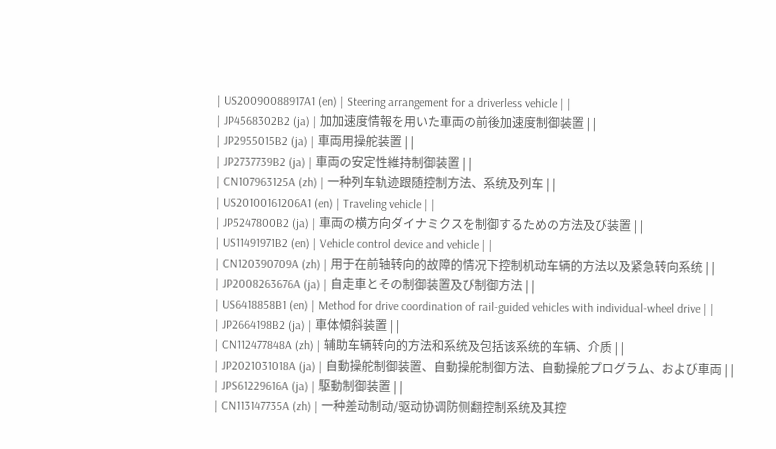| US20090088917A1 (en) | Steering arrangement for a driverless vehicle | |
| JP4568302B2 (ja) | 加加速度情報を用いた車両の前後加速度制御装置 | |
| JP2955015B2 (ja) | 車両用操舵装置 | |
| JP2737739B2 (ja) | 車両の安定性維持制御装置 | |
| CN107963125A (zh) | 一种列车轨迹跟随控制方法、系统及列车 | |
| US20100161206A1 (en) | Traveling vehicle | |
| JP5247800B2 (ja) | 車両の横方向ダイナミクスを制御するための方法及び装置 | |
| US11491971B2 (en) | Vehicle control device and vehicle | |
| CN120390709A (zh) | 用于在前轴转向的故障的情况下控制机动车辆的方法以及紧急转向系统 | |
| JP2008263676A (ja) | 自走車とその制御装置及び制御方法 | |
| US6418858B1 (en) | Method for drive coordination of rail-guided vehicles with individual-wheel drive | |
| JP2664198B2 (ja) | 車体傾斜装置 | |
| CN112477848A (zh) | 辅助车辆转向的方法和系统及包括该系统的车辆、介质 | |
| JP2021031018A (ja) | 自動操舵制御装置、自動操舵制御方法、自動操舵プログラム、および車両 | |
| JPS61229616A (ja) | 駆動制御装置 | |
| CN113147735A (zh) | 一种差动制动/驱动协调防侧翻控制系统及其控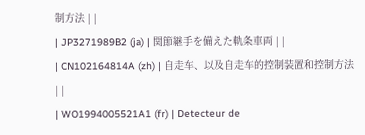制方法 | |
| JP3271989B2 (ja) | 関節継手を備えた軌条車両 | |
| CN102164814A (zh) | 自走车、以及自走车的控制装置和控制方法 | |
| WO1994005521A1 (fr) | Detecteur de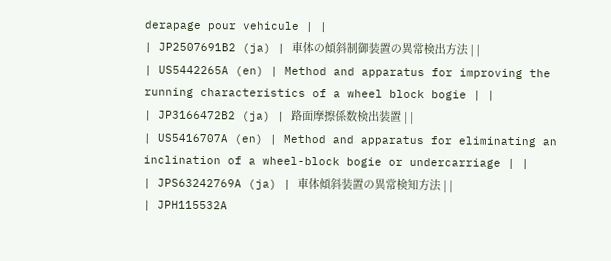derapage pour vehicule | |
| JP2507691B2 (ja) | 車体の傾斜制御装置の異常検出方法 | |
| US5442265A (en) | Method and apparatus for improving the running characteristics of a wheel block bogie | |
| JP3166472B2 (ja) | 路面摩擦係数検出装置 | |
| US5416707A (en) | Method and apparatus for eliminating an inclination of a wheel-block bogie or undercarriage | |
| JPS63242769A (ja) | 車体傾斜装置の異常検知方法 | |
| JPH115532A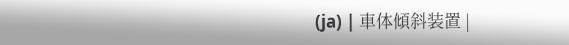(ja) | 車体傾斜装置 |